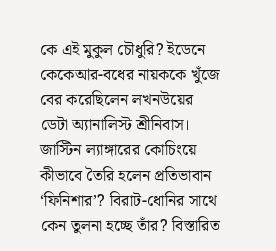কে এই মুকুল চৌধুরি? ইডেনে কেকেআর-বধের নায়ককে খুঁজে বের করেছিলেন লখনউয়ের ডেটা অ্যানালিস্ট শ্রীনিবাস। জাস্টিন ল্যাঙ্গারের কোচিংয়ে কীভাবে তৈরি হলেন প্রতিভাবান ‘ফিনিশার’? বিরাট-ধোনির সাথে কেন তুলনা হচ্ছে তাঁর? বিস্তারিত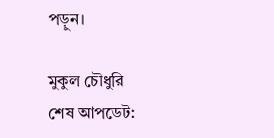পড়ুন।

মুকুল চৌধুরি
শেষ আপডেট: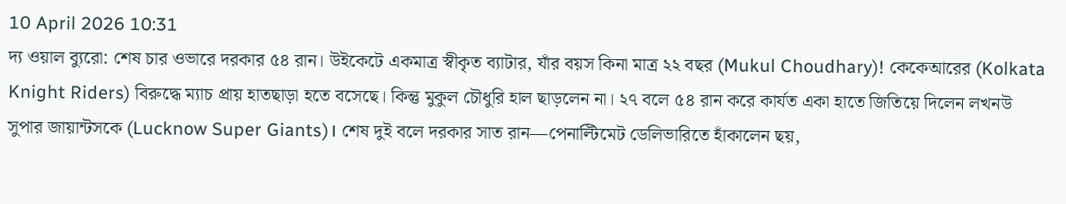10 April 2026 10:31
দ্য ওয়াল ব্যুরো: শেষ চার ওভারে দরকার ৫৪ রান। উইকেটে একমাত্র স্বীকৃত ব্যাটার, যাঁর বয়স কিনা মাত্র ২২ বছর (Mukul Choudhary)! কেকেআরের (Kolkata Knight Riders) বিরুদ্ধে ম্যাচ প্রায় হাতছাড়া হতে বসেছে। কিন্তু মুকুল চৌধুরি হাল ছাড়লেন না। ২৭ বলে ৫৪ রান করে কার্যত একা হাতে জিতিয়ে দিলেন লখনউ সুপার জায়ান্টসকে (Lucknow Super Giants)। শেষ দুই বলে দরকার সাত রান—পেনাল্টিমেট ডেলিভারিতে হাঁকালেন ছয়,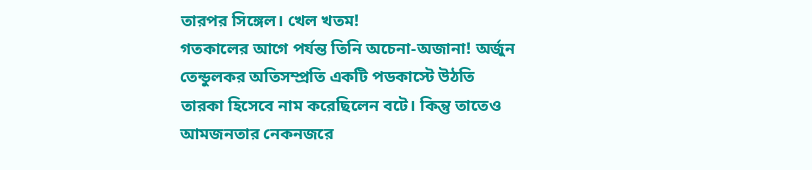তারপর সিঙ্গেল। খেল খতম!
গতকালের আগে পর্যন্ত তিনি অচেনা-অজানা! অর্জুন তেন্ডুলকর অতিসম্প্রতি একটি পডকাস্টে উঠতি তারকা হিসেবে নাম করেছিলেন বটে। কিন্তু তাতেও আমজনতার নেকনজরে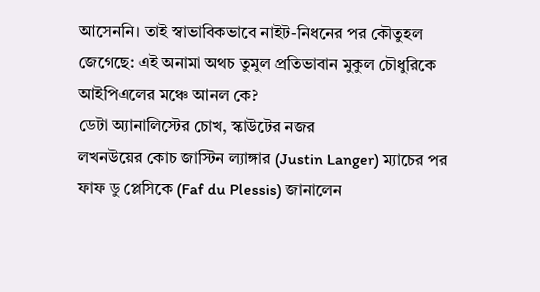আসেননি। তাই স্বাভাবিকভাবে নাইট-নিধনের পর কৌতুহল জেগেছে: এই অনামা অথচ তুমুল প্রতিভাবান মুকুল চৌধুরিকে আইপিএলের মঞ্চে আনল কে?
ডেটা অ্যানালিস্টের চোখ, স্কাউটের নজর
লখনউয়ের কোচ জাস্টিন ল্যাঙ্গার (Justin Langer) ম্যাচের পর ফাফ ডু প্লেসিকে (Faf du Plessis) জানালেন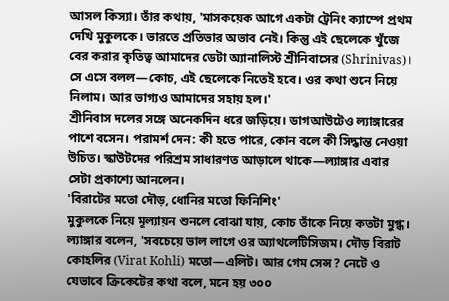আসল কিস্যা। তাঁর কথায়, 'মাসকয়েক আগে একটা ট্রেনিং ক্যাম্পে প্রথম দেখি মুকুলকে। ভারতে প্রতিভার অভাব নেই। কিন্তু এই ছেলেকে খুঁজে বের করার কৃতিত্ব আমাদের ডেটা অ্যানালিস্ট শ্রীনিবাসের (Shrinivas)। সে এসে বলল—কোচ, এই ছেলেকে নিতেই হবে। ওর কথা শুনে নিয়ে নিলাম। আর ভাগ্যও আমাদের সহায় হল।'
শ্রীনিবাস দলের সঙ্গে অনেকদিন ধরে জড়িয়ে। ডাগআউটেও ল্যাঙ্গারের পাশে বসেন। পরামর্শ দেন: কী হতে পারে, কোন বলে কী সিদ্ধান্ত নেওয়া উচিত। স্কাউটদের পরিশ্রম সাধারণত আড়ালে থাকে—ল্যাঙ্গার এবার সেটা প্রকাশ্যে আনলেন।
'বিরাটের মতো দৌড়, ধোনির মতো ফিনিশিং'
মুকুলকে নিয়ে মূল্যায়ন শুনলে বোঝা যায়, কোচ তাঁকে নিয়ে কতটা মুগ্ধ। ল্যাঙ্গার বলেন, 'সবচেয়ে ভাল লাগে ওর অ্যাথলেটিসিজম। দৌড় বিরাট কোহলির (Virat Kohli) মতো—এলিট। আর গেম সেন্স? নেটে ও যেভাবে ক্রিকেটের কথা বলে, মনে হয় ৩০০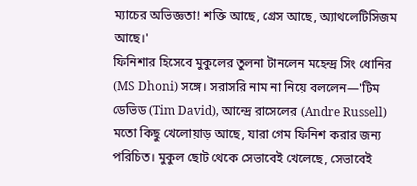ম্যাচের অভিজ্ঞতা! শক্তি আছে, গ্রেস আছে, অ্যাথলেটিসিজম আছে।'
ফিনিশার হিসেবে মুকুলের তুলনা টানলেন মহেন্দ্র সিং ধোনির (MS Dhoni) সঙ্গে। সরাসরি নাম না নিয়ে বললেন—'টিম ডেভিড (Tim David), আন্দ্রে রাসেলের (Andre Russell) মতো কিছু খেলোয়াড় আছে, যারা গেম ফিনিশ করার জন্য পরিচিত। মুকুল ছোট থেকে সেভাবেই খেলেছে, সেভাবেই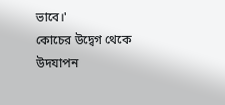ভাবে।'
কোচের উদ্বেগ থেকে উদযাপন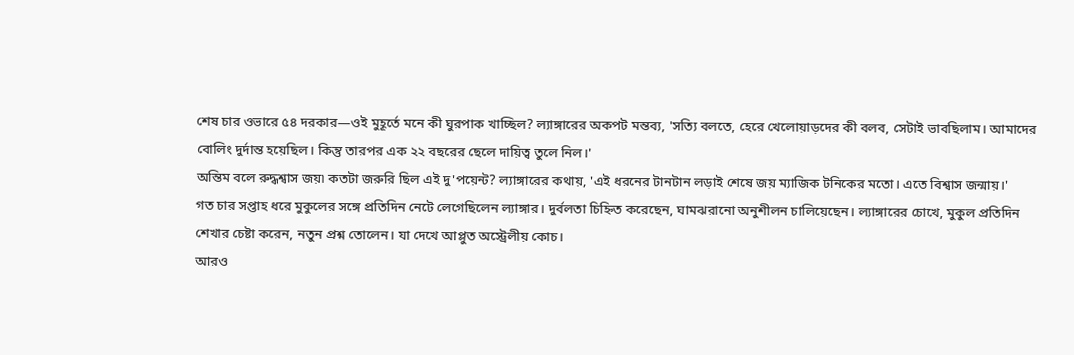শেষ চার ওভারে ৫৪ দরকার—ওই মুহূর্তে মনে কী ঘুরপাক খাচ্ছিল? ল্যাঙ্গারের অকপট মন্তব্য, 'সত্যি বলতে, হেরে খেলোয়াড়দের কী বলব, সেটাই ভাবছিলাম। আমাদের বোলিং দুর্দান্ত হয়েছিল। কিন্তু তারপর এক ২২ বছরের ছেলে দায়িত্ব তুলে নিল।'
অন্তিম বলে রুদ্ধশ্বাস জয়৷ কতটা জরুরি ছিল এই দু'পয়েন্ট? ল্যাঙ্গারের কথায়, 'এই ধরনের টানটান লড়াই শেষে জয় ম্যাজিক টনিকের মতো। এতে বিশ্বাস জন্মায়।'
গত চার সপ্তাহ ধরে মুকুলের সঙ্গে প্রতিদিন নেটে লেগেছিলেন ল্যাঙ্গার। দুর্বলতা চিহ্নিত করেছেন, ঘামঝরানো অনুশীলন চালিয়েছেন। ল্যাঙ্গারের চোখে, মুকুল প্রতিদিন শেখার চেষ্টা করেন, নতুন প্রশ্ন তোলেন। যা দেখে আপ্লুত অস্ট্রেলীয় কোচ।
আরও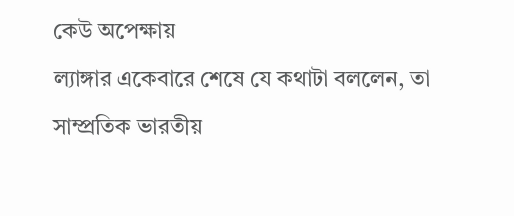কেউ অপেক্ষায়
ল্যাঙ্গার একেবারে শেষে যে কথাটা বললেন, তা সাম্প্রতিক ভারতীয়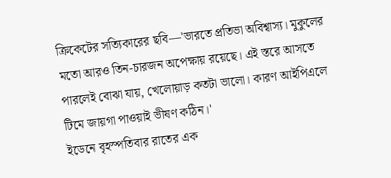ক্রিকেটের সত্যিকারের ছবি—'ভারতে প্রতিভা অবিশ্বাস্য। মুকুলের মতো আরও তিন-চারজন অপেক্ষায় রয়েছে। এই স্তরে আসতে পারলেই বোঝা যায়, খেলোয়াড় কতটা ভালো। কারণ আইপিএলে টিমে জায়গা পাওয়াই ভীষণ কঠিন।'
ইডেনে বৃহস্পতিবার রাতের এক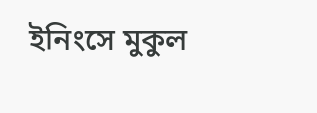ইনিংসে মুকুল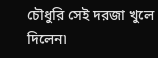চৌধুরি সেই দরজা খুলে দিলেন৷